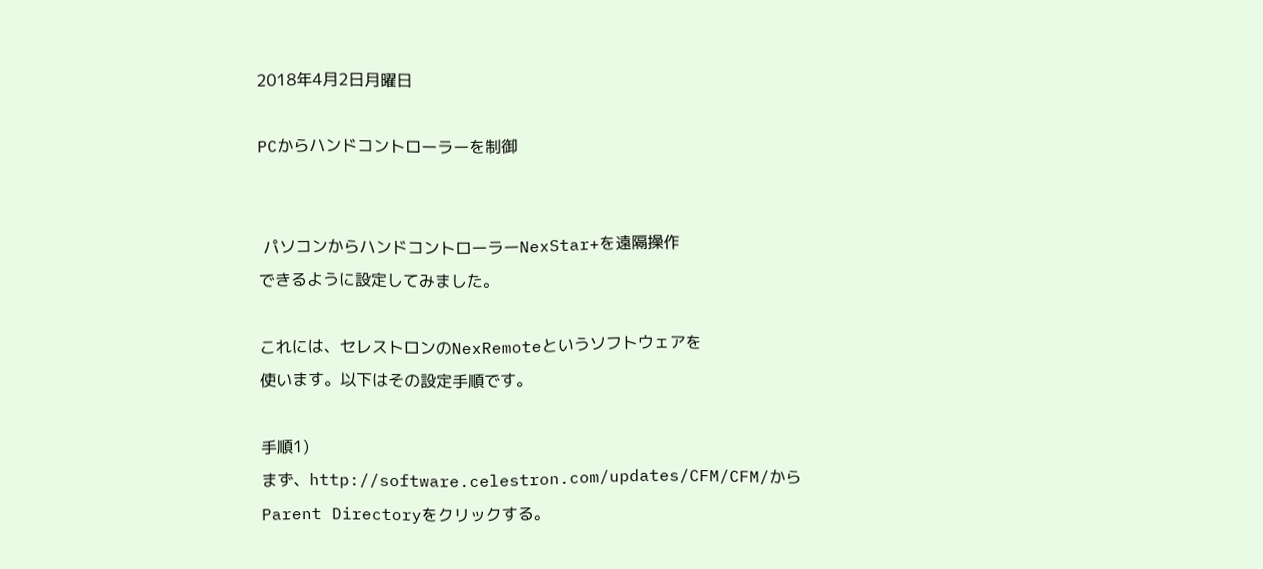2018年4月2日月曜日

PCからハンドコントローラーを制御


 パソコンからハンドコントローラーNexStar+を遠隔操作
できるように設定してみました。

これには、セレストロンのNexRemoteというソフトウェアを
使います。以下はその設定手順です。

手順1)
まず、http://software.celestron.com/updates/CFM/CFM/から
Parent Directoryをクリックする。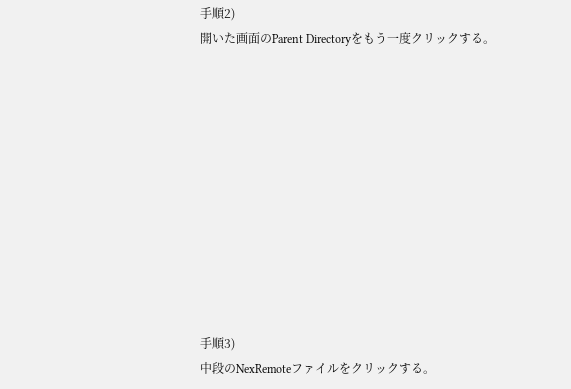手順2)
開いた画面のParent Directoryをもう一度クリックする。











手順3)
中段のNexRemoteファイルをクリックする。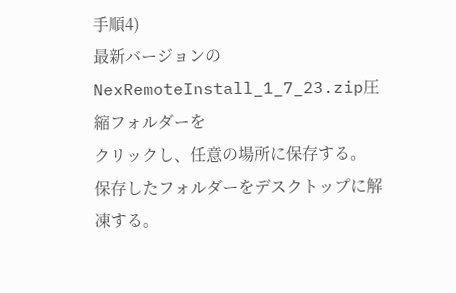手順4)
最新バージョンのNexRemoteInstall_1_7_23.zip圧縮フォルダーを
クリックし、任意の場所に保存する。
保存したフォルダーをデスクトップに解凍する。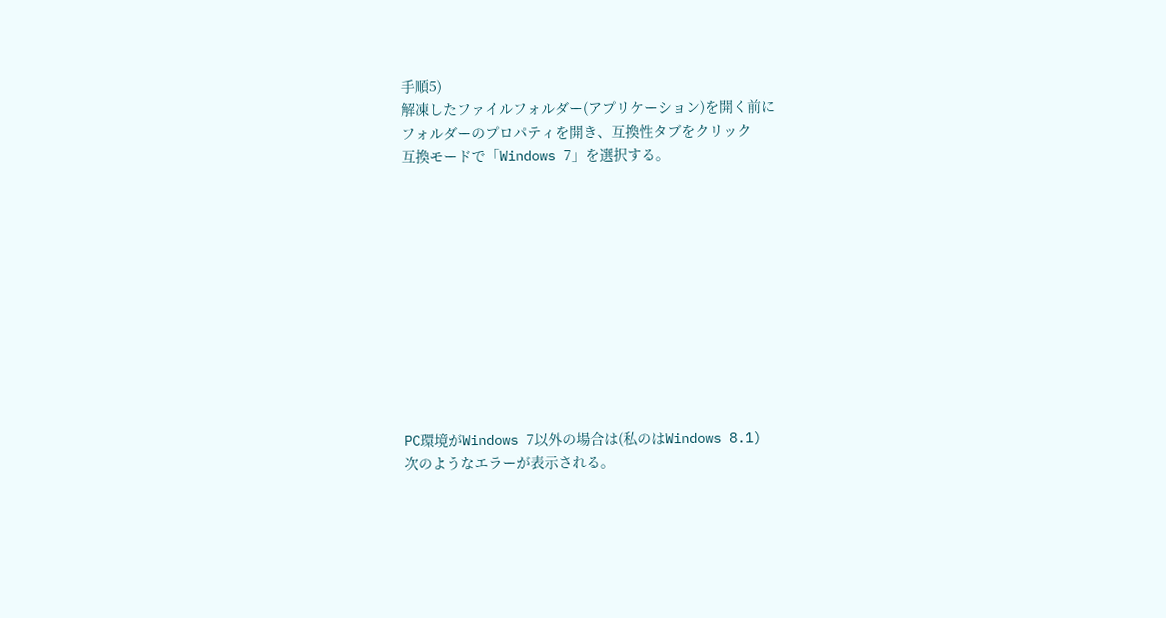手順5)
解凍したファイルフォルダー(アプリケーション)を開く前に
フォルダーのプロパティを開き、互換性タブをクリック
互換モードで「Windows 7」を選択する。











PC環境がWindows 7以外の場合は(私のはWindows 8.1)
次のようなエラーが表示される。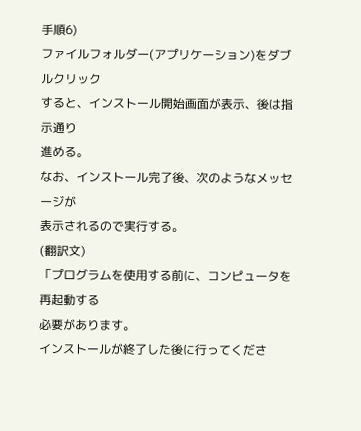手順6)
ファイルフォルダー(アプリケーション)をダブルクリック
すると、インストール開始画面が表示、後は指示通り
進める。
なお、インストール完了後、次のようなメッセージが
表示されるので実行する。
(翻訳文)
「プログラムを使用する前に、コンピュータを再起動する
必要があります。
インストールが終了した後に行ってくださ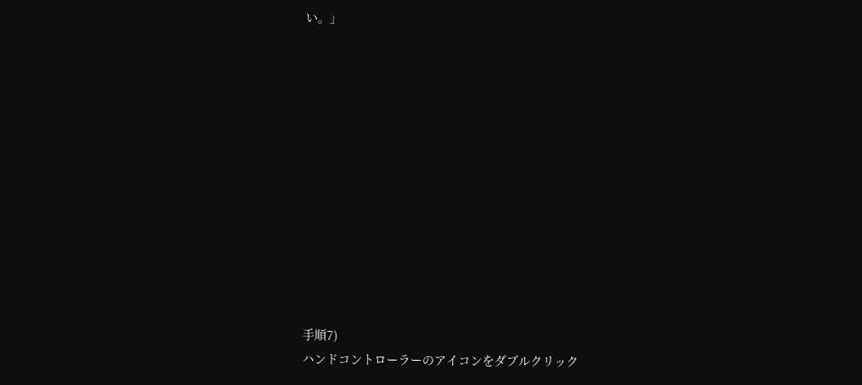い。」












手順7)
ハンドコントローラーのアイコンをダブルクリック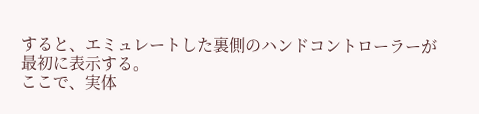すると、エミュレートした裏側のハンドコントローラーが
最初に表示する。
ここで、実体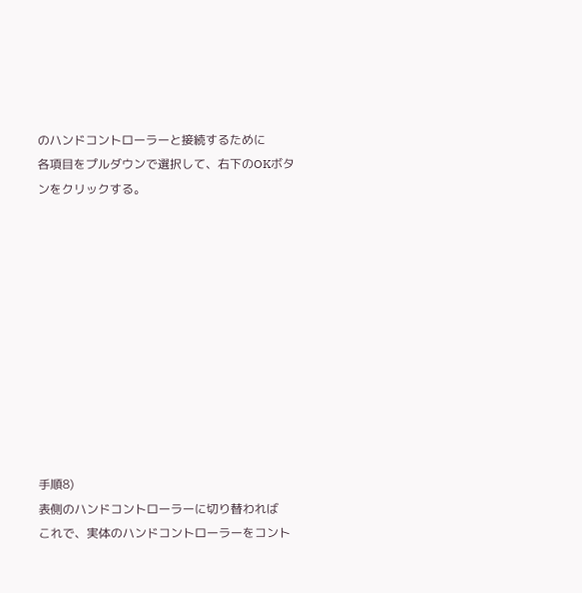のハンドコントローラーと接続するために
各項目をプルダウンで選択して、右下のOKボタンをクリックする。











手順8)
表側のハンドコントローラーに切り替われば
これで、実体のハンドコントローラーをコント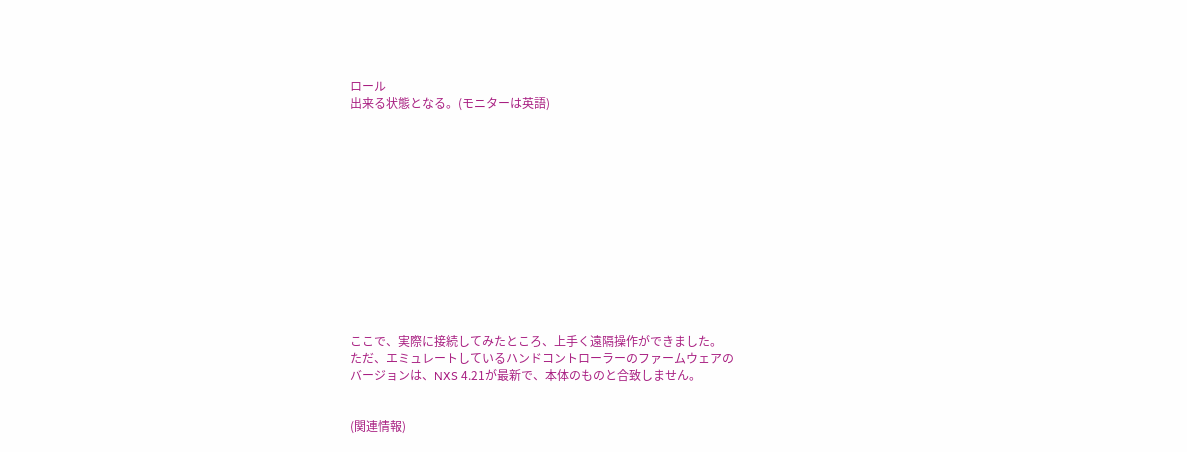ロール
出来る状態となる。(モニターは英語)













ここで、実際に接続してみたところ、上手く遠隔操作ができました。
ただ、エミュレートしているハンドコントローラーのファームウェアの
バージョンは、NXS 4.21が最新で、本体のものと合致しません。


(関連情報)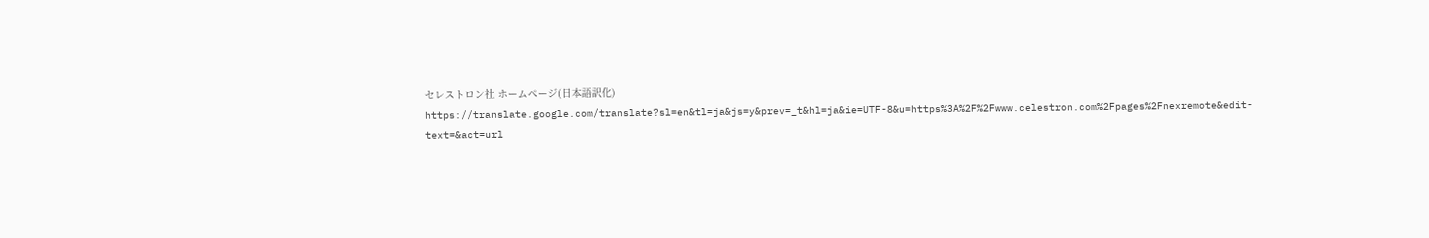セレストロン社 ホームページ(日本語訳化)
https://translate.google.com/translate?sl=en&tl=ja&js=y&prev=_t&hl=ja&ie=UTF-8&u=https%3A%2F%2Fwww.celestron.com%2Fpages%2Fnexremote&edit-text=&act=url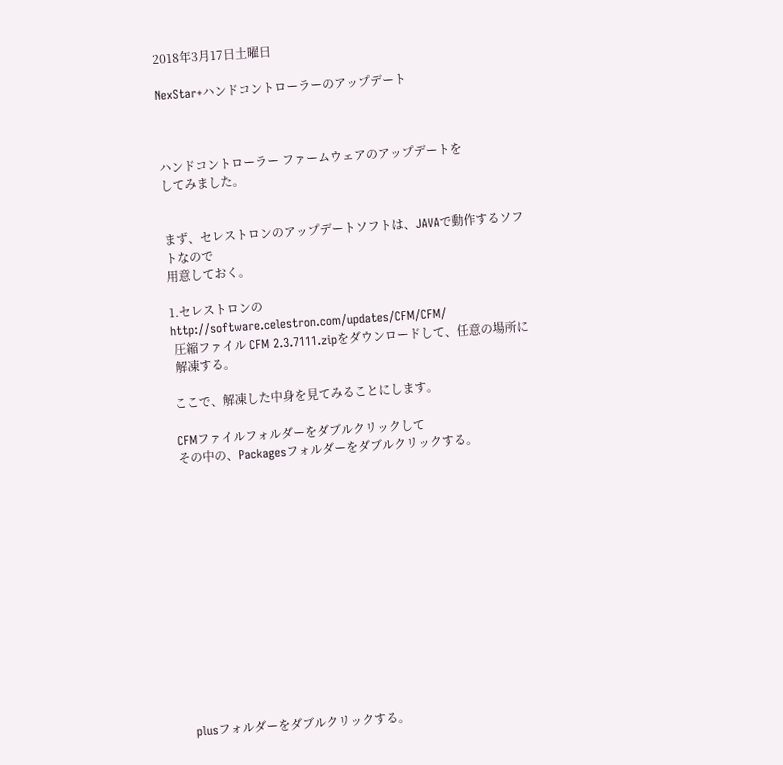2018年3月17日土曜日

NexStar+ハンドコントローラーのアップデート



ハンドコントローラー ファームウェアのアップデートを
してみました。


まず、セレストロンのアップデートソフトは、JAVAで動作するソフトなので
用意しておく。

1.セレストロンのhttp://software.celestron.com/updates/CFM/CFM/
 圧縮ファイル CFM 2.3.7111.zipをダウンロードして、任意の場所に
 解凍する。

ここで、解凍した中身を見てみることにします。

CFMファイルフォルダーをダブルクリックして
その中の、Packagesフォルダーをダブルクリックする。














plusフォルダーをダブルクリックする。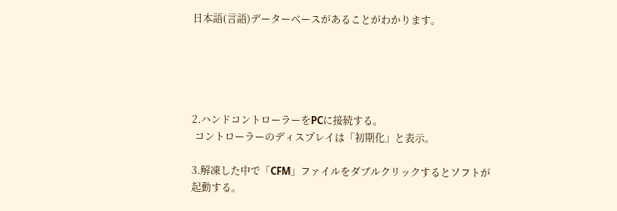日本語(言語)データーベースがあることがわかります。





2.ハンドコントローラーをPCに接続する。
 コントローラーのディスプレイは「初期化」と表示。

3.解凍した中で「CFM」ファイルをダブルクリックするとソフトが起動する。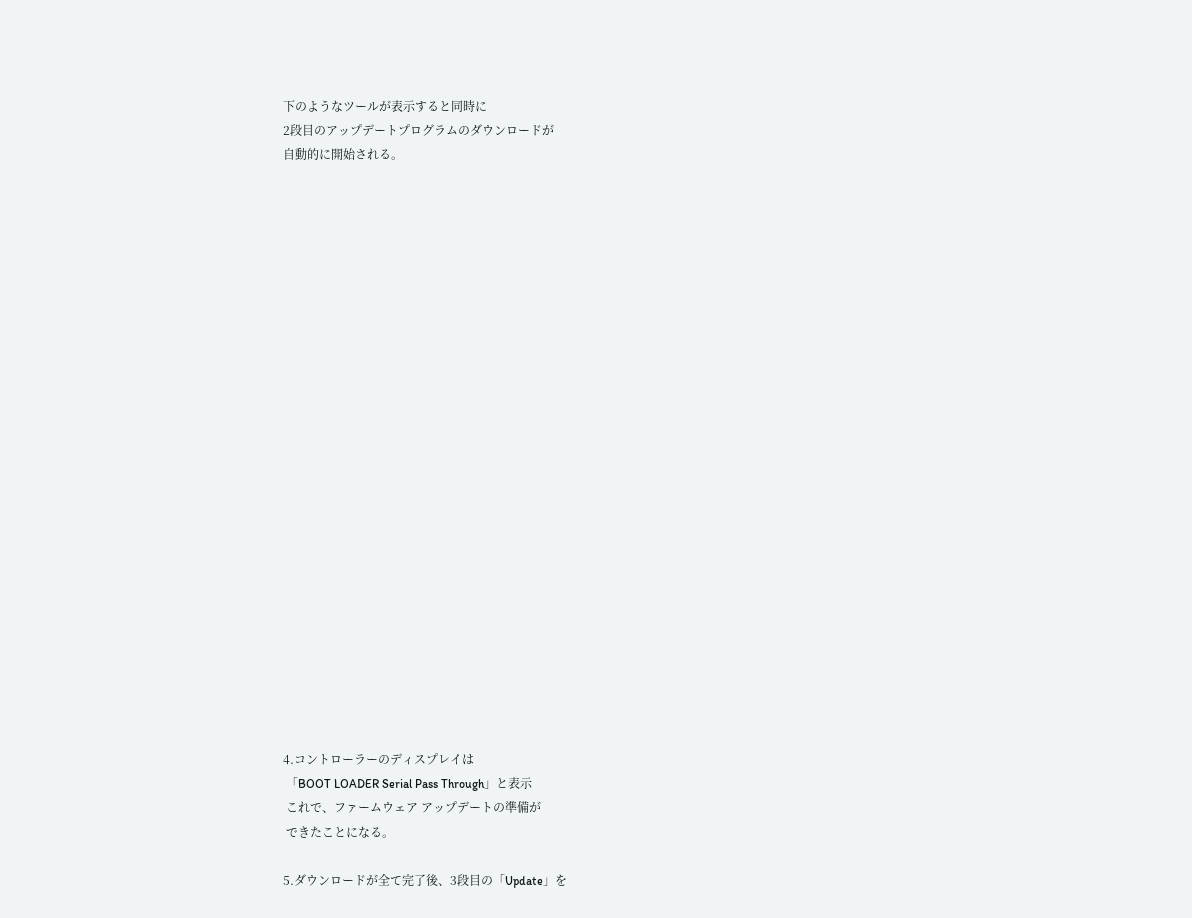下のようなツールが表示すると同時に
2段目のアップデートプログラムのダウンロードが
自動的に開始される。
























4.コントローラーのディスプレイは
 「BOOT LOADER Serial Pass Through」と表示
 これで、ファームウェア アップデートの準備が
 できたことになる。

5.ダウンロードが全て完了後、3段目の「Update」を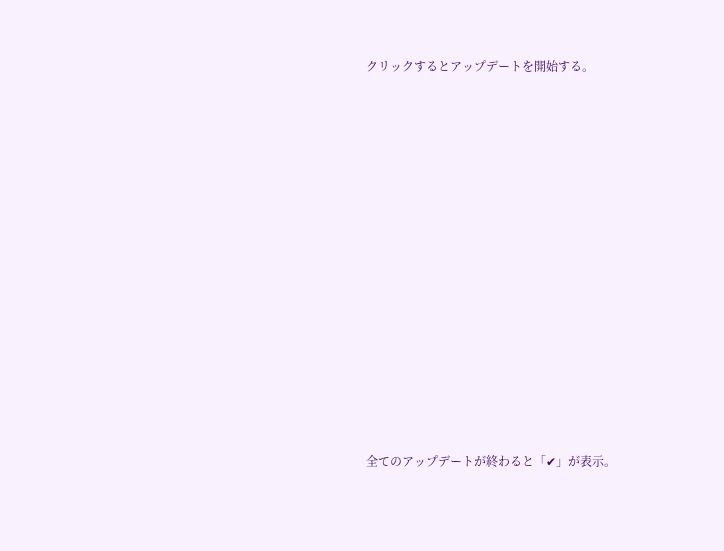クリックするとアップデートを開始する。


















全てのアップデートが終わると「✔」が表示。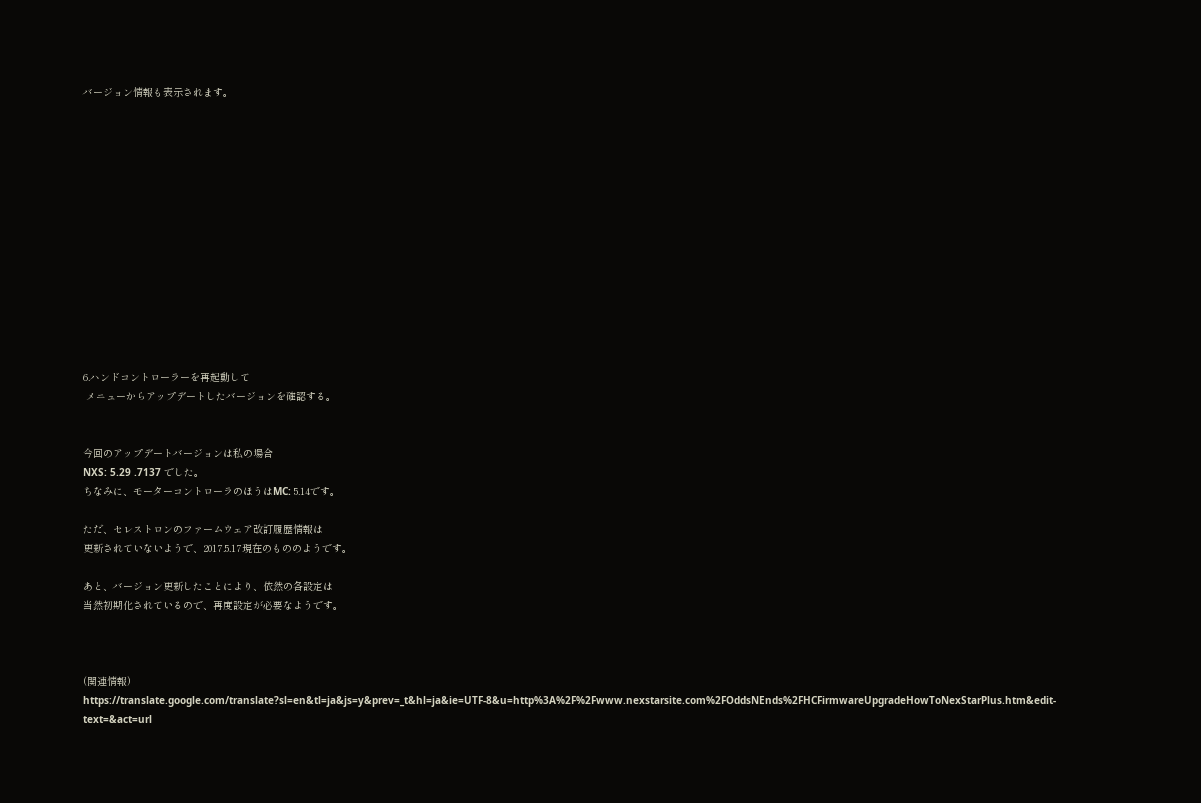バージョン情報も表示されます。














6.ハンドコントローラーを再起動して
 メニューからアップデートしたバージョンを確認する。


今回のアップデートバージョンは私の場合
NXS: 5.29 .7137 でした。
ちなみに、モーターコントローラのほうはMC: 5.14です。

ただ、セレストロンのファームウェア改訂履歴情報は
更新されていないようで、2017.5.17現在のもののようです。

あと、バージョン更新したことにより、依然の各設定は
当然初期化されているので、再度設定が必要なようです。



(関連情報)
https://translate.google.com/translate?sl=en&tl=ja&js=y&prev=_t&hl=ja&ie=UTF-8&u=http%3A%2F%2Fwww.nexstarsite.com%2FOddsNEnds%2FHCFirmwareUpgradeHowToNexStarPlus.htm&edit-text=&act=url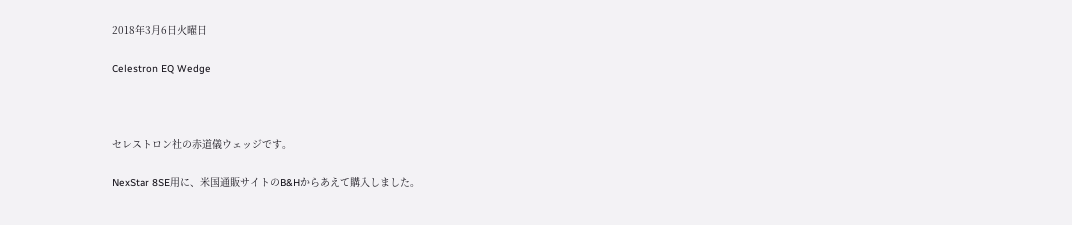2018年3月6日火曜日

Celestron EQ Wedge



セレストロン社の赤道儀ウェッジです。

NexStar 8SE用に、米国通販サイトのB&Hからあえて購入しました。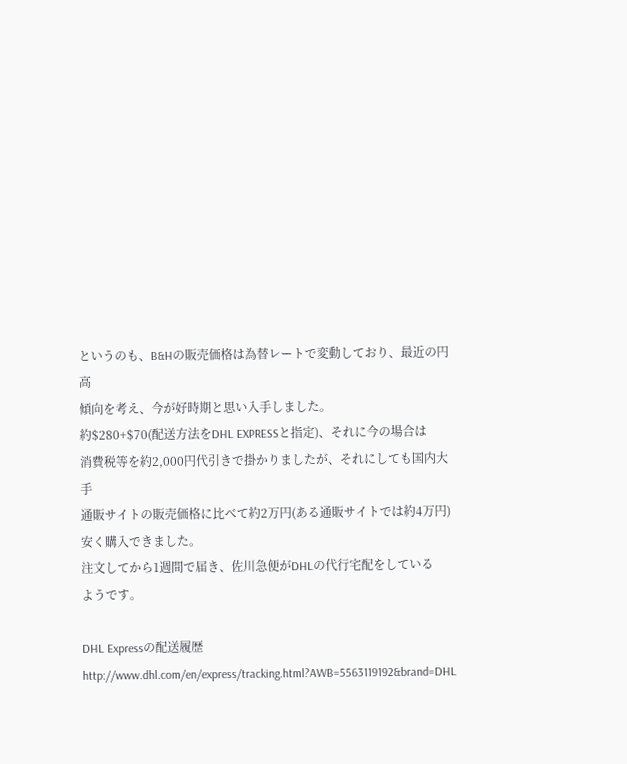というのも、B&Hの販売価格は為替レートで変動しており、最近の円高
傾向を考え、今が好時期と思い入手しました。
約$280+$70(配送方法をDHL EXPRESSと指定)、それに今の場合は
消費税等を約2,000円代引きで掛かりましたが、それにしても国内大手
通販サイトの販売価格に比べて約2万円(ある通販サイトでは約4万円)
安く購入できました。
注文してから1週間で届き、佐川急便がDHLの代行宅配をしている
ようです。

DHL Expressの配送履歴http://www.dhl.com/en/express/tracking.html?AWB=5563119192&brand=DHL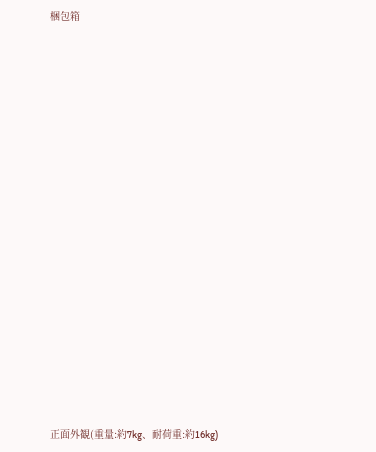梱包箱


















正面外観(重量:約7kg、耐荷重:約16kg)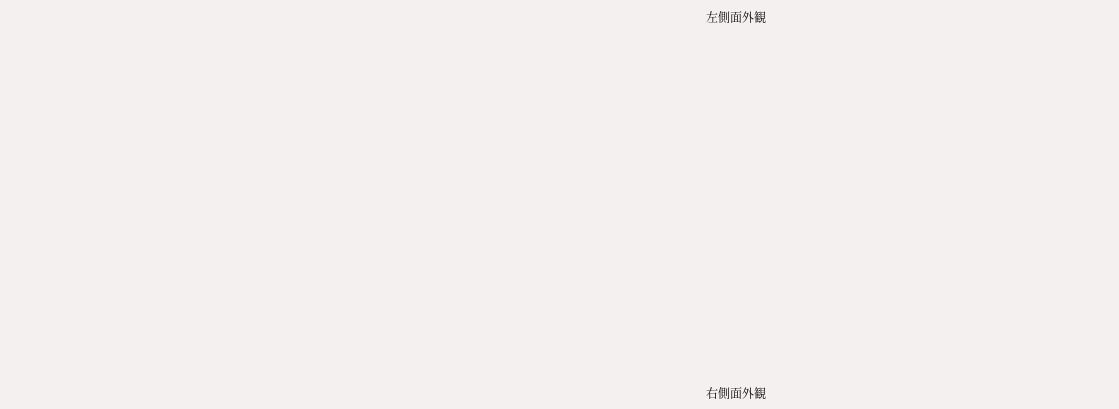左側面外観


















右側面外観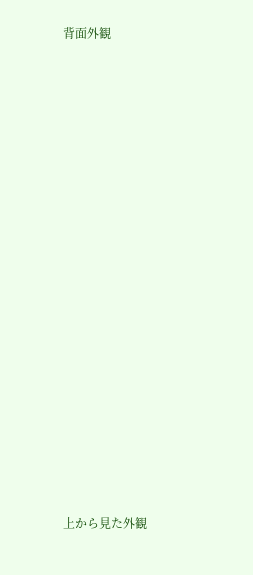背面外観


















上から見た外観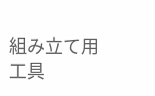組み立て用工具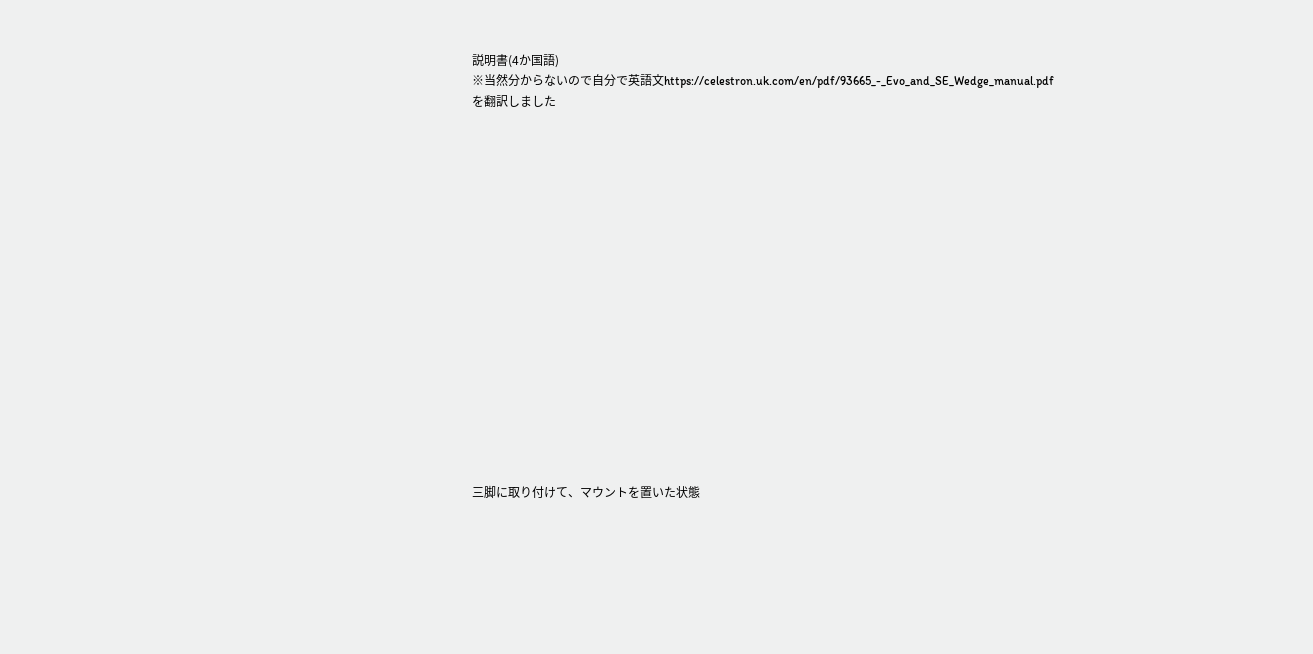説明書(4か国語)
※当然分からないので自分で英語文https://celestron.uk.com/en/pdf/93665_-_Evo_and_SE_Wedge_manual.pdf
を翻訳しました


















三脚に取り付けて、マウントを置いた状態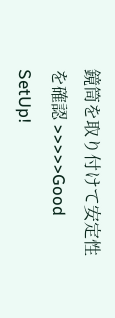鏡筒を取り付けて安定性を確認 >>>>>Good SetUp!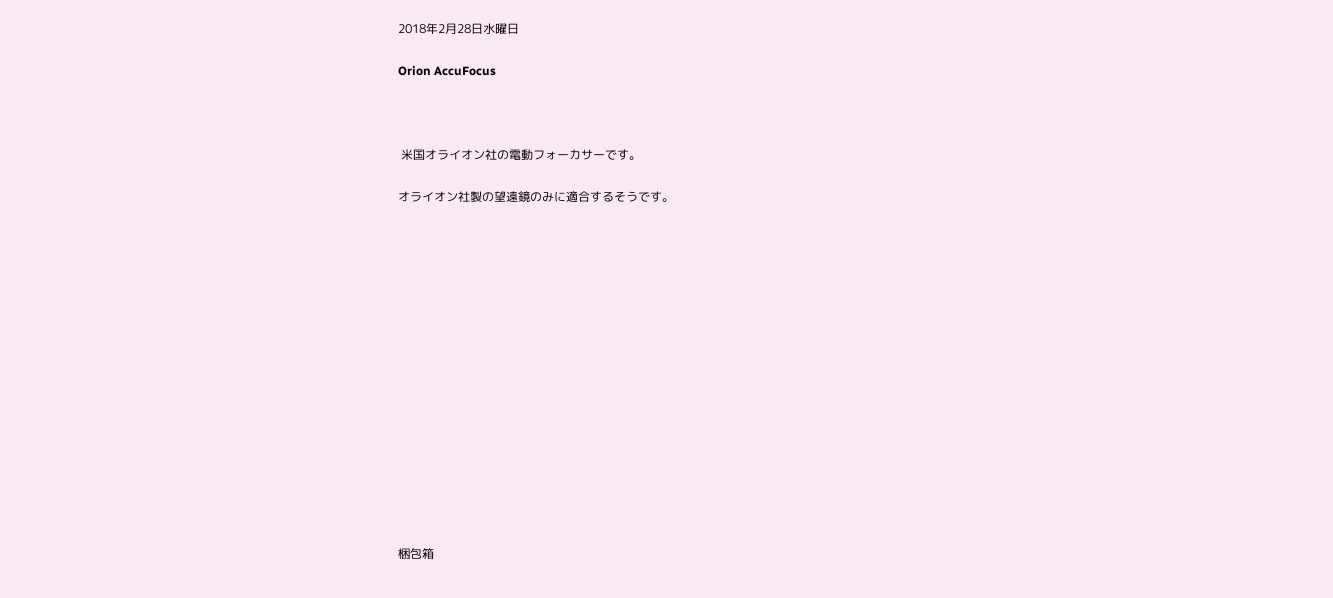2018年2月28日水曜日

Orion AccuFocus



 米国オライオン社の電動フォーカサーです。

オライオン社製の望遠鏡のみに適合するそうです。
















梱包箱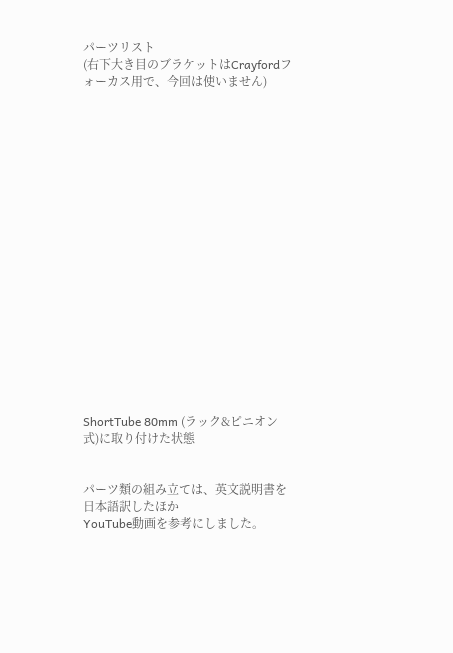パーツリスト
(右下大き目のブラケットはCrayfordフォーカス用で、今回は使いません)



















ShortTube 80mm (ラック&ピニオン式)に取り付けた状態


パーツ類の組み立ては、英文説明書を日本語訳したほか
YouTube動画を参考にしました。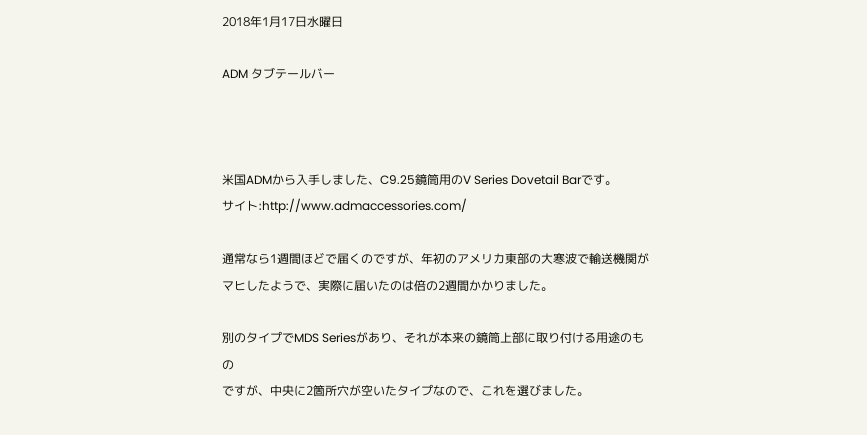2018年1月17日水曜日

ADM タブテールバー



米国ADMから入手しました、C9.25鏡筒用のV Series Dovetail Barです。
サイト:http://www.admaccessories.com/

通常なら1週間ほどで届くのですが、年初のアメリカ東部の大寒波で輸送機関が
マヒしたようで、実際に届いたのは倍の2週間かかりました。

別のタイプでMDS Seriesがあり、それが本来の鏡筒上部に取り付ける用途のもの
ですが、中央に2箇所穴が空いたタイプなので、これを選びました。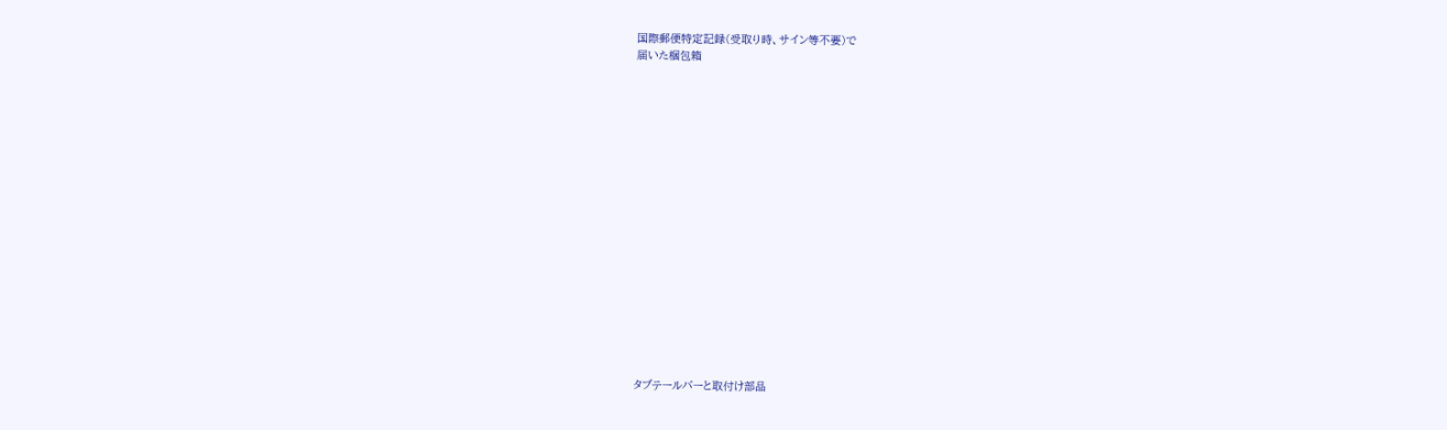国際郵便特定記録(受取り時、サイン等不要)で
届いた梱包箱


















タブテールバーと取付け部品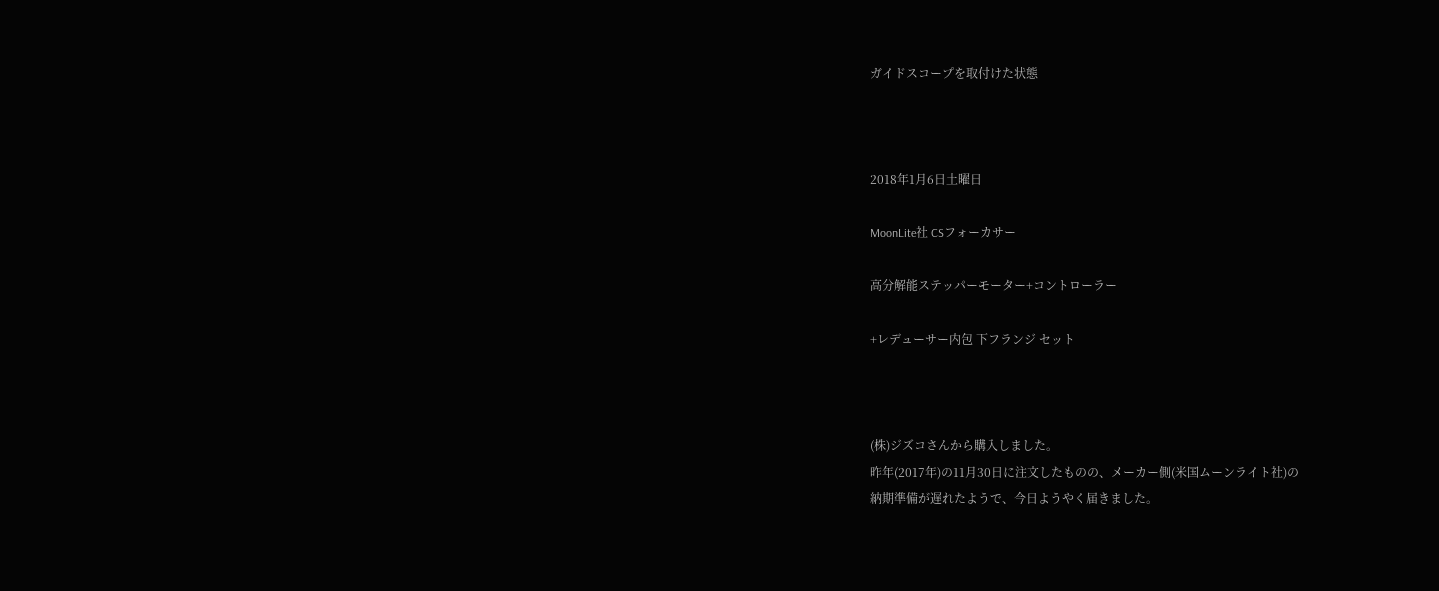ガイドスコープを取付けた状態



2018年1月6日土曜日

MoonLite社 CSフォーカサー

高分解能ステッパーモーター+コントローラー

+レデューサー内包 下フランジ セット



(株)ジズコさんから購入しました。
昨年(2017年)の11月30日に注文したものの、メーカー側(米国ムーンライト社)の
納期準備が遅れたようで、今日ようやく届きました。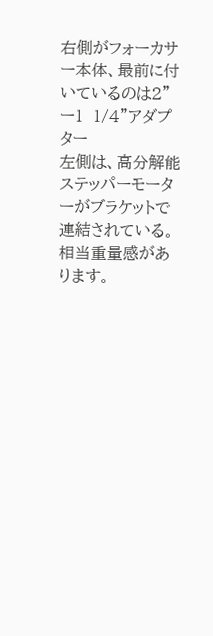右側がフォーカサー本体、最前に付いているのは2"ー1  1/4"アダプター
左側は、高分解能ステッパーモーターがブラケットで連結されている。
相当重量感があります。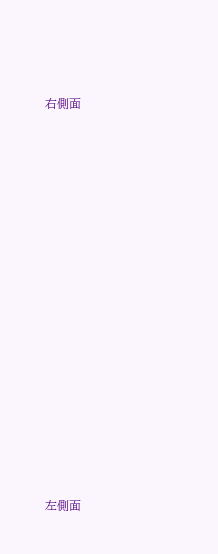右側面


















左側面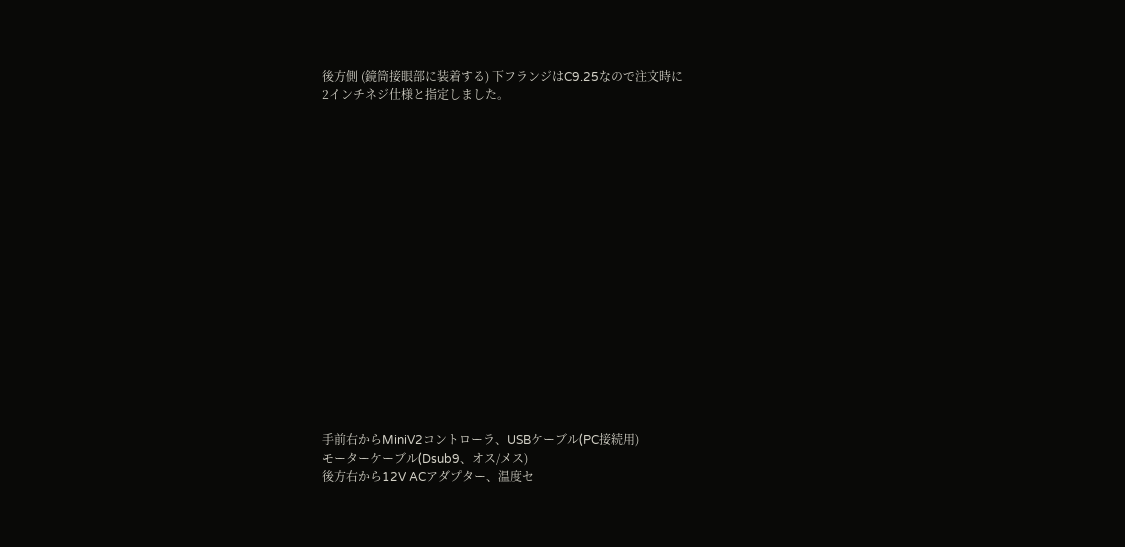後方側 (鏡筒接眼部に装着する) 下フランジはC9.25なので注文時に
2インチネジ仕様と指定しました。


















手前右からMiniV2コントローラ、USBケーブル(PC接続用)
モーターケーブル(Dsub9、オス/メス)
後方右から12V ACアダプター、温度セ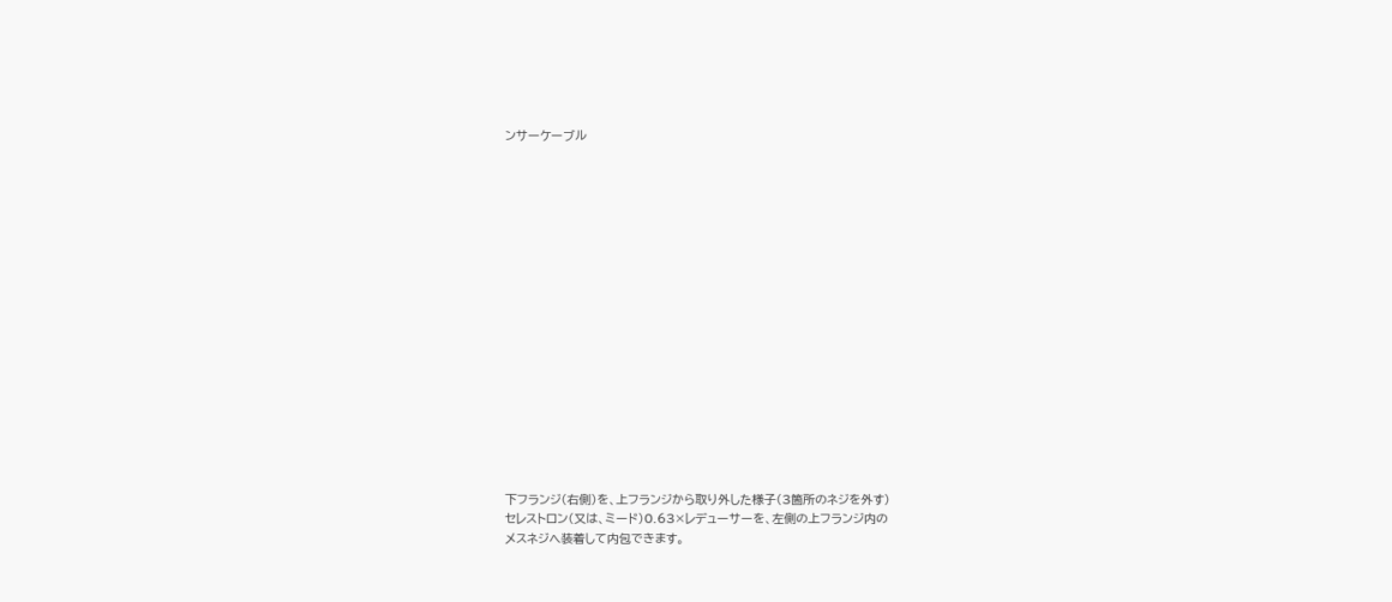ンサーケーブル


















下フランジ(右側)を、上フランジから取り外した様子(3箇所のネジを外す)
セレストロン(又は、ミード)0.63×レデューサーを、左側の上フランジ内の
メスネジへ装着して内包できます。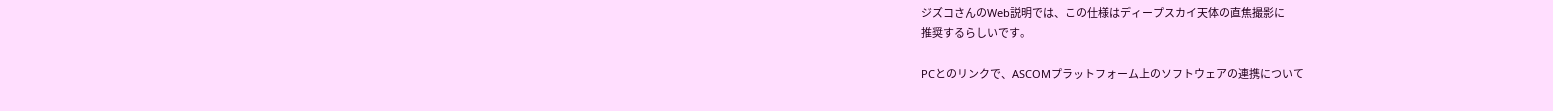ジズコさんのWeb説明では、この仕様はディープスカイ天体の直焦撮影に
推奨するらしいです。

PCとのリンクで、ASCOMプラットフォーム上のソフトウェアの連携について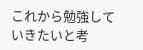これから勉強していきたいと考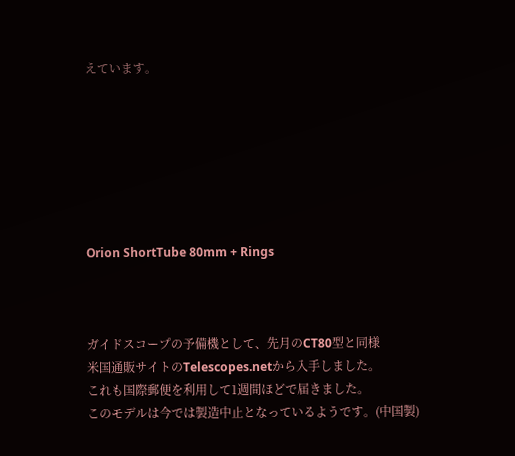えています。







Orion ShortTube 80mm + Rings



ガイドスコープの予備機として、先月のCT80型と同様
米国通販サイトのTelescopes.netから入手しました。
これも国際郵便を利用して1週間ほどで届きました。
このモデルは今では製造中止となっているようです。(中国製)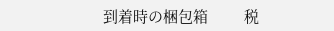到着時の梱包箱         税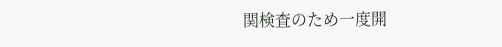関検査のため一度開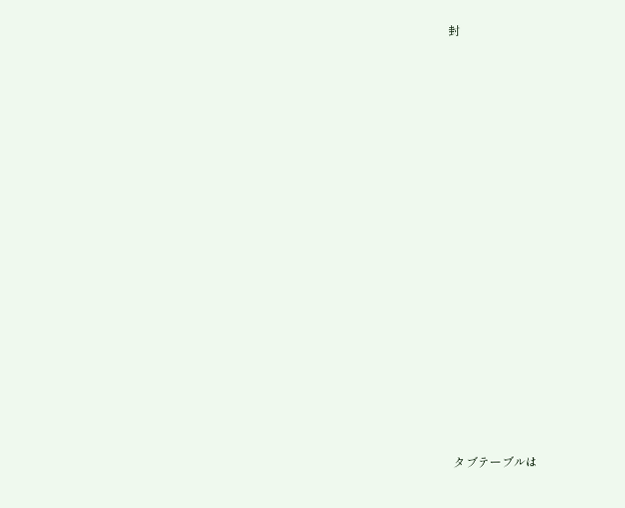封



















タブテーブルは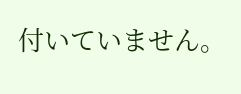付いていません。